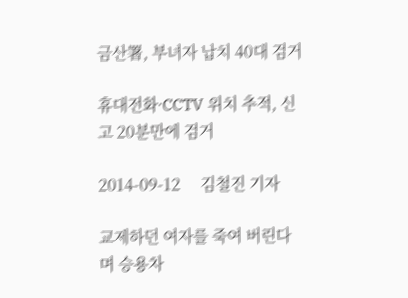금산署, 부녀자 납치 40대 검거

휴대전화·CCTV 위치 추적, 신고 20분만에 검거

2014-09-12     김철진 기자

교제하던 여자를 죽여 버린다며 승용차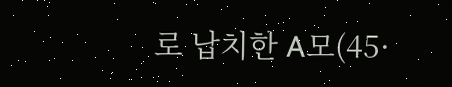로 납치한 A모(45·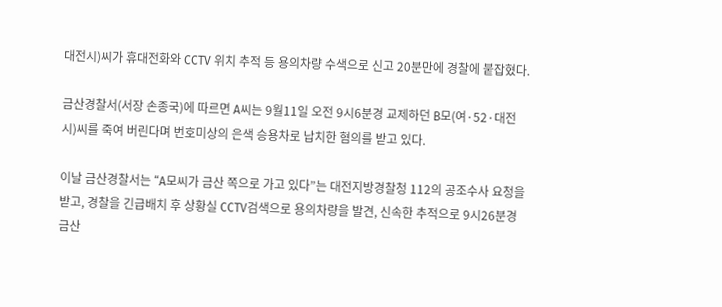대전시)씨가 휴대전화와 CCTV 위치 추적 등 용의차량 수색으로 신고 20분만에 경찰에 붙잡혔다.

금산경찰서(서장 손종국)에 따르면 A씨는 9월11일 오전 9시6분경 교제하던 B모(여·52·대전시)씨를 죽여 버린다며 번호미상의 은색 승용차로 납치한 혐의를 받고 있다.

이날 금산경찰서는 “A모씨가 금산 쪽으로 가고 있다”는 대전지방경찰청 112의 공조수사 요청을 받고, 경찰을 긴급배치 후 상황실 CCTV검색으로 용의차량을 발견, 신속한 추적으로 9시26분경 금산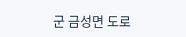군 금성면 도로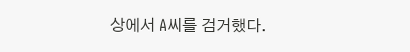상에서 A씨를 검거했다.